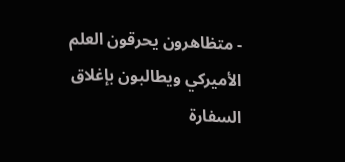- متظاهرون يحرقون العلم الأميركي ويطالبون بإغلاق السفارة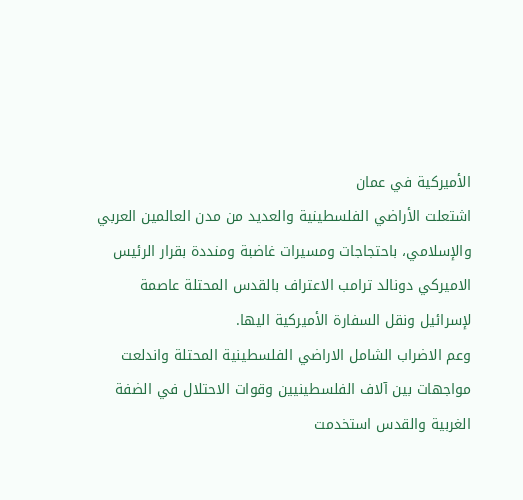الأميركية في عمان
اشتعلت الأراضي الفلسطينية والعديد من مدن العالمين العربي والإسلامي، باحتجاجات ومسيرات غاضبة ومنددة بقرار الرئيس الاميركي دونالد ترامب الاعتراف بالقدس المحتلة عاصمة لإسرائيل ونقل السفارة الأميركية اليها.
وعم الاضراب الشامل الاراضي الفلسطينية المحتلة واندلعت مواجهات بين آلاف الفلسطينيين وقوات الاحتلال في الضفة الغربية والقدس استخدمت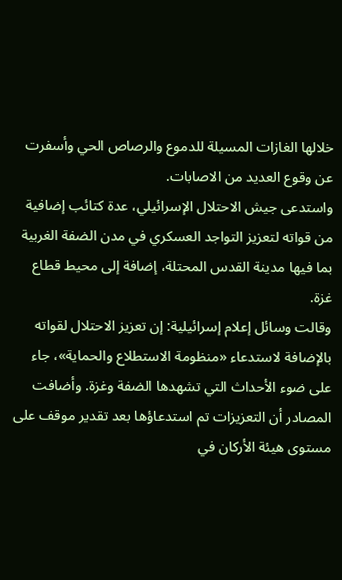خلالها الغازات المسيلة للدموع والرصاص الحي وأسفرت عن وقوع العديد من الاصابات.
واستدعى جيش الاحتلال الإسرائيلي، عدة كتائب إضافية من قواته لتعزيز التواجد العسكري في مدن الضفة الغربية بما فيها مدينة القدس المحتلة، إضافة إلى محيط قطاع غزة.
وقالت وسائل إعلام إسرائيلية: إن تعزيز الاحتلال لقواته بالإضافة لاستدعاء «منظومة الاستطلاع والحماية»، جاء على ضوء الأحداث التي تشهدها الضفة وغزة. وأضافت المصادر أن التعزيزات تم استدعاؤها بعد تقدير موقف على مستوى هيئة الأركان في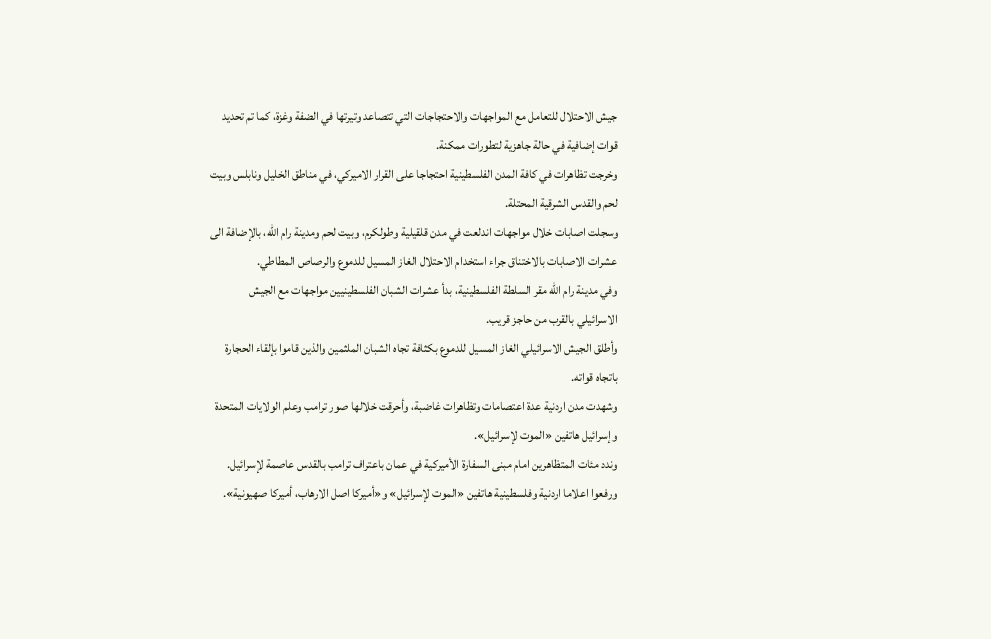جيش الاحتلال للتعامل مع المواجهات والاحتجاجات التي تتصاعد وتيرتها في الضفة وغزة، كما تم تحديد قوات إضافية في حالة جاهزية لتطورات ممكنة.
وخرجت تظاهرات في كافة المدن الفلسطينية احتجاجا على القرار الاميركي، في مناطق الخليل ونابلس وبيت لحم والقدس الشرقية المحتلة.
وسجلت اصابات خلال مواجهات اندلعت في مدن قلقيلية وطولكرم، وبيت لحم ومدينة رام الله، بالإضافة الى عشرات الاصابات بالاختناق جراء استخدام الاحتلال الغاز المسيل للدموع والرصاص المطاطي.
وفي مدينة رام الله مقر السلطة الفلسطينية، بدأ عشرات الشبان الفلسطينيين مواجهات مع الجيش الاسرائيلي بالقرب من حاجز قريب.
وأطلق الجيش الاسرائيلي الغاز المسيل للدموع بكثافة تجاه الشبان الملثمين والذين قاموا بإلقاء الحجارة باتجاه قواته.
وشهدت مدن اردنية عدة اعتصامات وتظاهرات غاضبة، وأحرقت خلالها صور ترامب وعلم الولايات المتحدة وإسرائيل هاتفين «الموت لإسرائيل».
وندد مئات المتظاهرين امام مبنى السفارة الأميركية في عمان باعتراف ترامب بالقدس عاصمة لإسرائيل. ورفعوا اعلاما اردنية وفلسطينية هاتفين «الموت لإسرائيل» و«أميركا اصل الارهاب، أميركا صهيونية».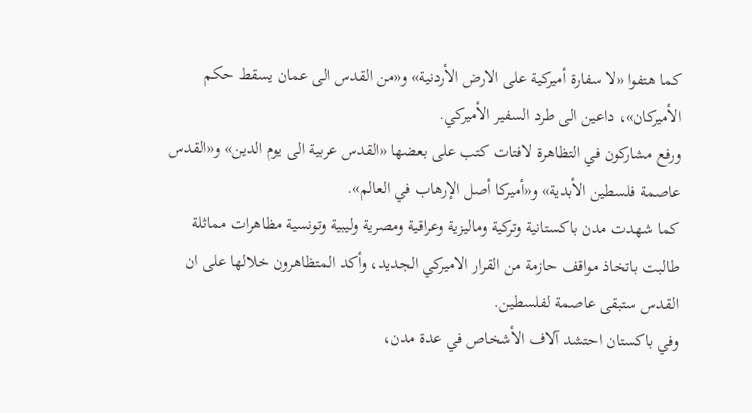كما هتفوا «لا سفارة أميركية على الارض الأردنية» و«من القدس الى عمان يسقط حكم الأميركان»، داعين الى طرد السفير الأميركي.
ورفع مشاركون في التظاهرة لافتات كتب على بعضها «القدس عربية الى يوم الدين» و«القدس عاصمة فلسطين الأبدية» و«أميركا أصل الإرهاب في العالم».
كما شهدت مدن باكستانية وتركية وماليزية وعراقية ومصرية وليبية وتونسية مظاهرات مماثلة طالبت باتخاذ مواقف حازمة من القرار الاميركي الجديد، وأكد المتظاهرون خلالها على ان القدس ستبقى عاصمة لفلسطين.
وفي باكستان احتشد آلاف الأشخاص في عدة مدن،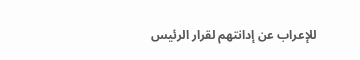للإعراب عن إدانتهم لقرار الرئيس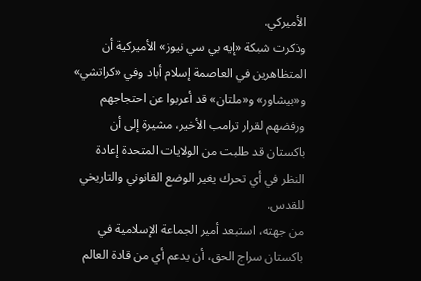الأميركي.
وذكرت شبكة «إيه بي سي نيوز» الأميركية أن المتظاهرين في العاصمة إسلام أباد وفي «كراتشي» و«بيشاور» و«ملتان» قد أعربوا عن احتجاجهم ورفضهم لقرار ترامب الأخير، مشيرة إلى أن باكستان قد طلبت من الولايات المتحدة إعادة النظر في أي تحرك يغير الوضع القانوني والتاريخي للقدس.
من جهته، استبعد أمير الجماعة الإسلامية في باكستان سراج الحق، أن يدعم أي من قادة العالم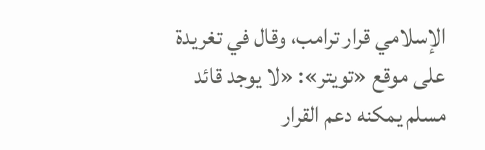الإسلامي قرار ترامب، وقال في تغريدة على موقع «تويتر»: «لا يوجد قائد مسلم يمكنه دعم القرار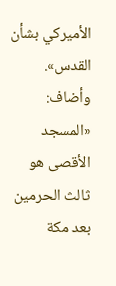الأميركي بشأن القدس». وأضاف: «المسجد الأقصى هو ثالث الحرمين بعد مكة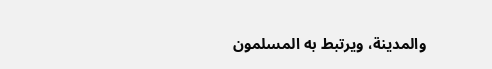والمدينة، ويرتبط به المسلمون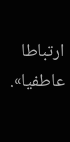ارتباطا عاطفيا».